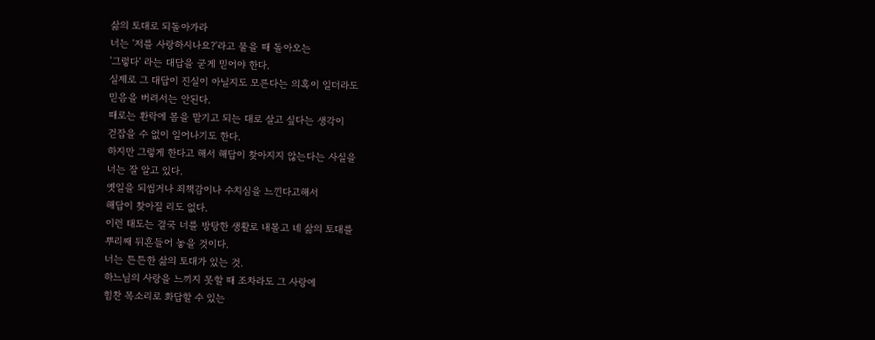삶의 토대로 되돌아가라
너는 '저를 사랑하시나요?'라고 물을 때 돌아오는
'그렇다' 라는 대답을 굳게 믿어야 한다.
실제로 그 대답이 진실이 아닐지도 모른다는 의혹이 일더라도
믿음을 버려서는 안된다.
때로는 환락에 몸을 맡기고 되는 대로 살고 싶다는 생각이
걷잡을 수 없이 일어나기도 한다.
하지만 그렇게 한다고 해서 해답이 찾아지지 않는다는 사실을
너는 잘 알고 있다.
옛일을 되씹거나 죄책감이나 수치심을 느낀다고해서
해답이 찾아질 리도 없다.
이런 태도는 결국 너를 방탕한 생활로 내몰고 네 삶의 토대를
뿌리째 뒤흔들어 놓을 것이다.
너는 튼튼한 삶의 토대가 있는 것.
하느님의 사랑을 느끼지 못할 때 조차라도 그 사랑에
힘찬 목소리로 화답할 수 있는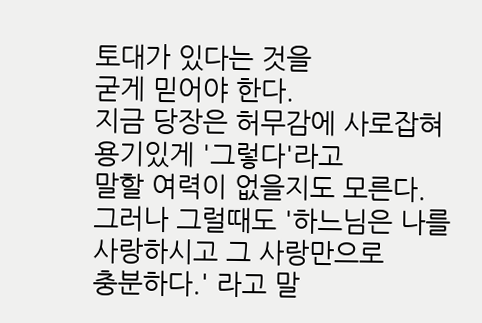토대가 있다는 것을
굳게 믿어야 한다.
지금 당장은 허무감에 사로잡혀 용기있게 '그렇다'라고
말할 여력이 없을지도 모른다.
그러나 그럴때도 '하느님은 나를 사랑하시고 그 사랑만으로
충분하다.' 라고 말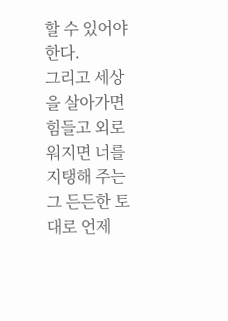할 수 있어야 한다.
그리고 세상을 살아가면 힘들고 외로워지면 너를 지탱해 주는
그 든든한 토대로 언제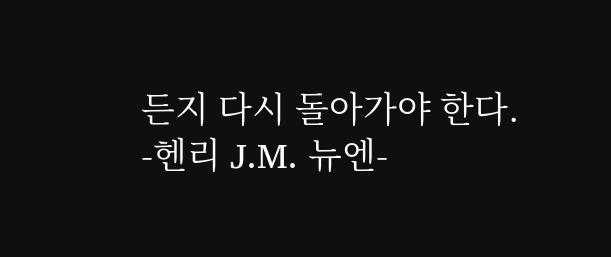든지 다시 돌아가야 한다.
-헨리 J.M. 뉴엔-